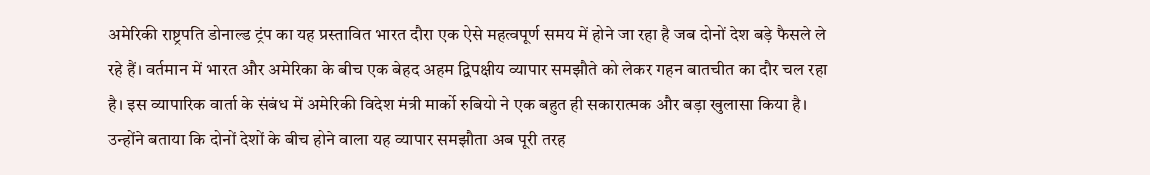अमेरिकी राष्ट्रपति डोनाल्ड ट्रंप का यह प्रस्तावित भारत दौरा एक ऐसे महत्वपूर्ण समय में होने जा रहा है जब दोनों देश बड़े फैसले ले रहे हैं। वर्तमान में भारत और अमेरिका के बीच एक बेहद अहम द्विपक्षीय व्यापार समझौते को लेकर गहन बातचीत का दौर चल रहा है। इस व्यापारिक वार्ता के संबंध में अमेरिकी विदेश मंत्री मार्को रुबियो ने एक बहुत ही सकारात्मक और बड़ा खुलासा किया है। उन्होंने बताया कि दोनों देशों के बीच होने वाला यह व्यापार समझौता अब पूरी तरह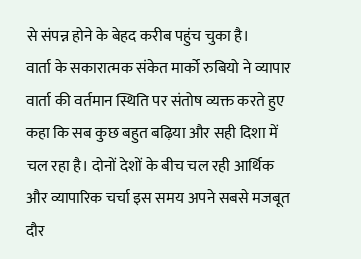से संपन्न होने के बेहद करीब पहुंच चुका है।
वार्ता के सकारात्मक संकेत मार्को रुबियो ने व्यापार वार्ता की वर्तमान स्थिति पर संतोष व्यक्त करते हुए कहा कि सब कुछ बहुत बढ़िया और सही दिशा में चल रहा है। दोनों देशों के बीच चल रही आर्थिक और व्यापारिक चर्चा इस समय अपने सबसे मजबूत दौर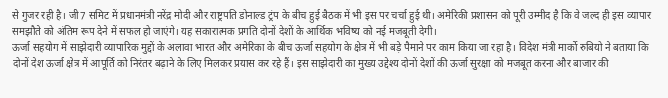से गुजर रही है। जी7 समिट में प्रधानमंत्री नरेंद्र मोदी और राष्ट्रपति डोनाल्ड ट्रंप के बीच हुई बैठक में भी इस पर चर्चा हुई थी। अमेरिकी प्रशासन को पूरी उम्मीद है कि वे जल्द ही इस व्यापार समझौते को अंतिम रूप देने में सफल हो जाएंगे। यह सकारात्मक प्रगति दोनों देशों के आर्थिक भविष्य को नई मजबूती देगी।
ऊर्जा सहयोग में साझेदारी व्यापारिक मुद्दों के अलावा भारत और अमेरिका के बीच ऊर्जा सहयोग के क्षेत्र में भी बड़े पैमाने पर काम किया जा रहा है। विदेश मंत्री मार्को रुबियो ने बताया कि दोनों देश ऊर्जा क्षेत्र में आपूर्ति को निरंतर बढ़ाने के लिए मिलकर प्रयास कर रहे हैं। इस साझेदारी का मुख्य उद्देश्य दोनों देशों की ऊर्जा सुरक्षा को मजबूत करना और बाजार की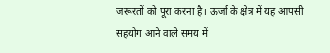जरूरतों को पूरा करना है। ऊर्जा के क्षेत्र में यह आपसी सहयोग आने वाले समय में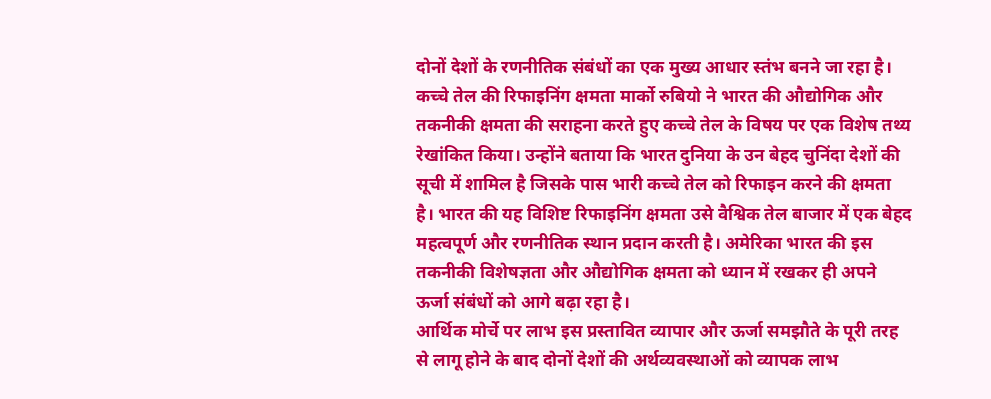दोनों देशों के रणनीतिक संबंधों का एक मुख्य आधार स्तंभ बनने जा रहा है।
कच्चे तेल की रिफाइनिंग क्षमता मार्को रुबियो ने भारत की औद्योगिक और तकनीकी क्षमता की सराहना करते हुए कच्चे तेल के विषय पर एक विशेष तथ्य रेखांकित किया। उन्होंने बताया कि भारत दुनिया के उन बेहद चुनिंदा देशों की सूची में शामिल है जिसके पास भारी कच्चे तेल को रिफाइन करने की क्षमता है। भारत की यह विशिष्ट रिफाइनिंग क्षमता उसे वैश्विक तेल बाजार में एक बेहद महत्वपूर्ण और रणनीतिक स्थान प्रदान करती है। अमेरिका भारत की इस तकनीकी विशेषज्ञता और औद्योगिक क्षमता को ध्यान में रखकर ही अपने ऊर्जा संबंधों को आगे बढ़ा रहा है।
आर्थिक मोर्चे पर लाभ इस प्रस्तावित व्यापार और ऊर्जा समझौते के पूरी तरह से लागू होने के बाद दोनों देशों की अर्थव्यवस्थाओं को व्यापक लाभ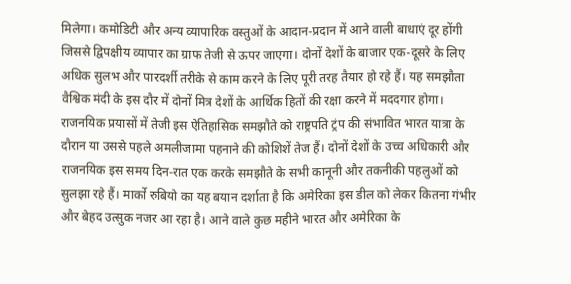मिलेगा। कमोडिटी और अन्य व्यापारिक वस्तुओं के आदान-प्रदान में आने वाली बाधाएं दूर होंगी जिससे द्विपक्षीय व्यापार का ग्राफ तेजी से ऊपर जाएगा। दोनों देशों के बाजार एक-दूसरे के लिए अधिक सुलभ और पारदर्शी तरीके से काम करने के लिए पूरी तरह तैयार हो रहे हैं। यह समझौता वैश्विक मंदी के इस दौर में दोनों मित्र देशों के आर्थिक हितों की रक्षा करने में मददगार होगा।
राजनयिक प्रयासों में तेजी इस ऐतिहासिक समझौते को राष्ट्रपति ट्रंप की संभावित भारत यात्रा के दौरान या उससे पहले अमलीजामा पहनाने की कोशिशें तेज हैं। दोनों देशों के उच्च अधिकारी और राजनयिक इस समय दिन-रात एक करके समझौते के सभी कानूनी और तकनीकी पहलुओं को सुलझा रहे हैं। मार्को रुबियो का यह बयान दर्शाता है कि अमेरिका इस डील को लेकर कितना गंभीर और बेहद उत्सुक नजर आ रहा है। आने वाले कुछ महीने भारत और अमेरिका के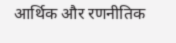आर्थिक और रणनीतिक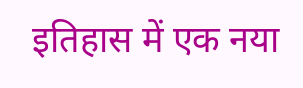इतिहास में एक नया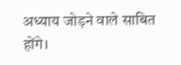अध्याय जोड़ने वाले साबित होंगे।